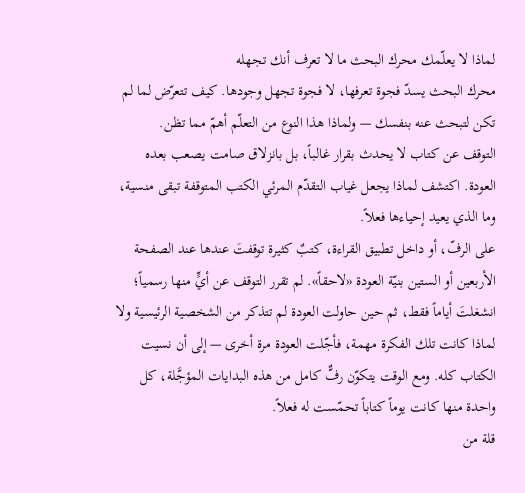لماذا لا يعلّمك محرك البحث ما لا تعرف أنك تجهله
محرك البحث يسدّ فجوة تعرفها، لا فجوة تجهل وجودها. كيف تتعرّض لما لم تكن لتبحث عنه بنفسك — ولماذا هذا النوع من التعلّم أهمّ مما تظن.
التوقف عن كتاب لا يحدث بقرار غالباً، بل بانزلاق صامت يصعب بعده العودة. اكتشف لماذا يجعل غياب التقدّم المرئي الكتب المتوقفة تبقى منسية، وما الذي يعيد إحياءها فعلاً.
على الرفّ، أو داخل تطبيق القراءة، كتبٌ كثيرة توقفتَ عندها عند الصفحة الأربعين أو الستين بنيّة العودة «لاحقاً». لم تقرر التوقف عن أيٍّ منها رسمياً؛ انشغلتَ أياماً فقط، ثم حين حاولت العودة لم تتذكر من الشخصية الرئيسية ولا لماذا كانت تلك الفكرة مهمة، فأجّلت العودة مرة أخرى — إلى أن نسيت الكتاب كله. ومع الوقت يتكوّن رفٌّ كامل من هذه البدايات المؤجَّلة، كل واحدة منها كانت يوماً كتاباً تحمّست له فعلاً.
قلة من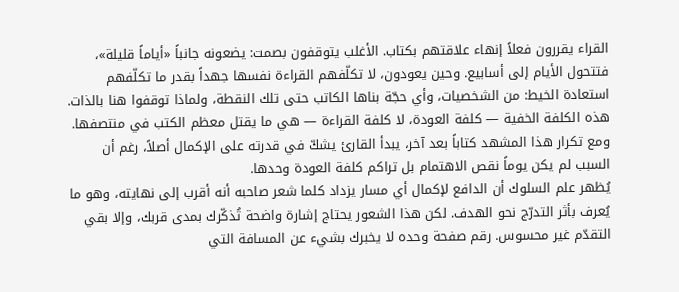القراء يقررون فعلاً إنهاء علاقتهم بكتاب. الأغلب يتوقفون بصمت: يضعونه جانباً «أياماً قليلة»، فتتحول الأيام إلى أسابيع. وحين يعودون، لا تكلّفهم القراءة نفسها جهداً بقدر ما تكلّفهم استعادة الخيط: من الشخصيات، وأي حجّة بناها الكاتب حتى تلك النقطة، ولماذا توقفوا هنا بالذات. هذه الكلفة الخفية — كلفة العودة، لا كلفة القراءة — هي ما يقتل معظم الكتب في منتصفها. ومع تكرار هذا المشهد كتاباً بعد آخر، يبدأ القارئ يشكّ في قدرته على الإكمال أصلاً، رغم أن السبب لم يكن يوماً نقص الاهتمام بل تراكم كلفة العودة وحدها.
يُظهر علم السلوك أن الدافع لإكمال أي مسار يزداد كلما شعر صاحبه أنه أقرب إلى نهايته، وهو ما يُعرف بأثر التدرّج نحو الهدف. لكن هذا الشعور يحتاج إشارة واضحة تُذكّرك بمدى قربك، وإلا بقي التقدّم غير محسوس. رقم صفحة وحده لا يخبرك بشيء عن المسافة التي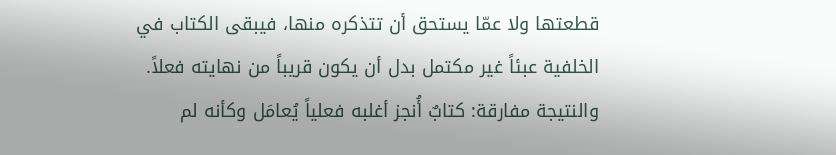قطعتها ولا عمّا يستحق أن تتذكره منها، فيبقى الكتاب في الخلفية عبئاً غير مكتمل بدل أن يكون قريباً من نهايته فعلاً. والنتيجة مفارقة: كتابٌ أُنجز أغلبه فعلياً يُعامَل وكأنه لم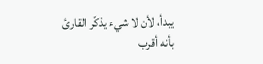يبدأ، لأن لا شيء يذكّر القارئ بأنه أقرب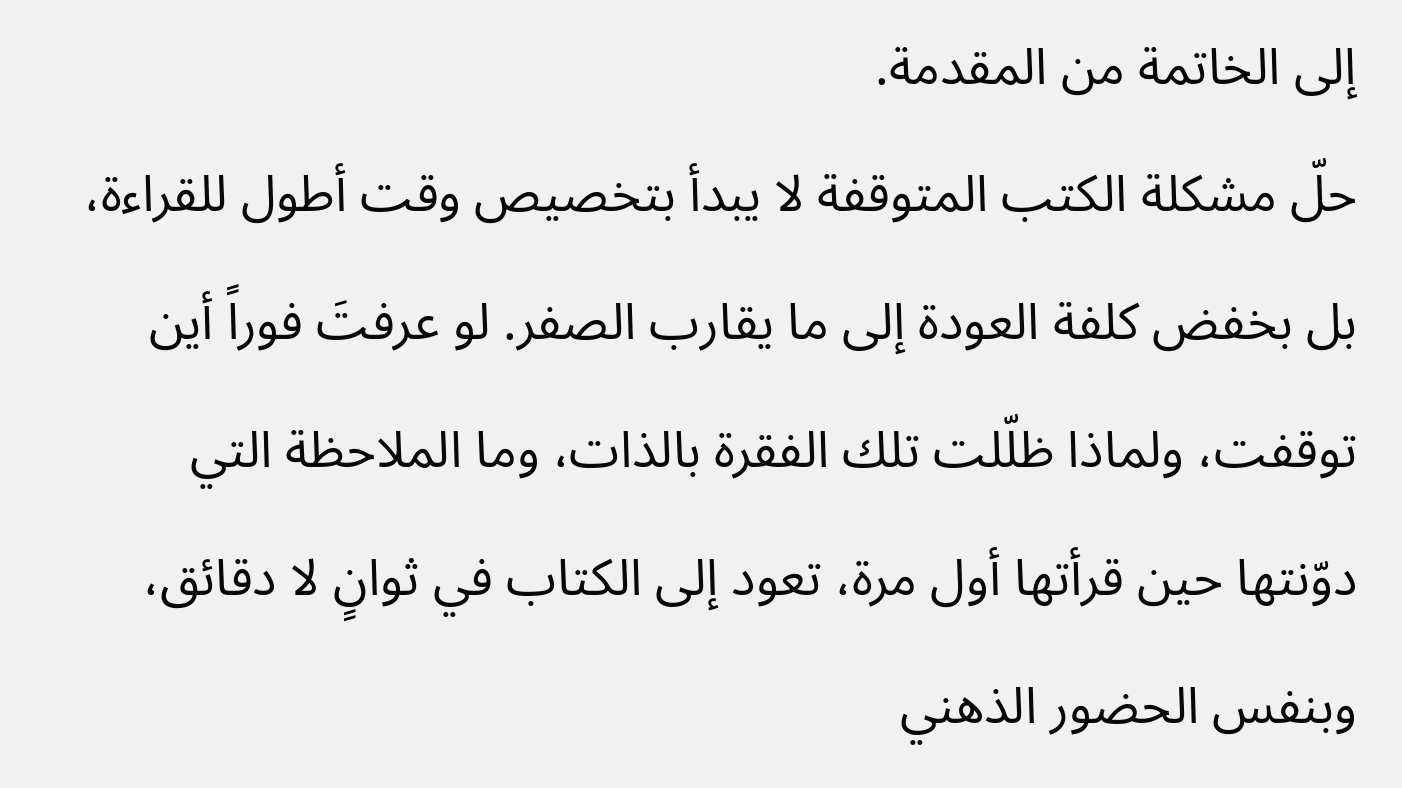إلى الخاتمة من المقدمة.
حلّ مشكلة الكتب المتوقفة لا يبدأ بتخصيص وقت أطول للقراءة، بل بخفض كلفة العودة إلى ما يقارب الصفر. لو عرفتَ فوراً أين توقفت، ولماذا ظلّلت تلك الفقرة بالذات، وما الملاحظة التي دوّنتها حين قرأتها أول مرة، تعود إلى الكتاب في ثوانٍ لا دقائق، وبنفس الحضور الذهني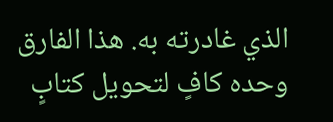الذي غادرته به. هذا الفارق وحده كافٍ لتحويل كتابٍ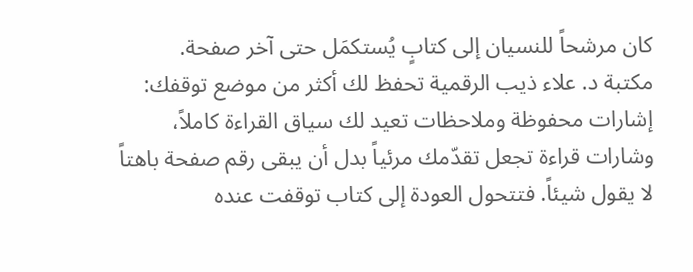كان مرشحاً للنسيان إلى كتابٍ يُستكمَل حتى آخر صفحة.
مكتبة د. علاء ذيب الرقمية تحفظ لك أكثر من موضع توقفك: إشارات محفوظة وملاحظات تعيد لك سياق القراءة كاملاً، وشارات قراءة تجعل تقدّمك مرئياً بدل أن يبقى رقم صفحة باهتاً لا يقول شيئاً. فتتحول العودة إلى كتاب توقفت عنده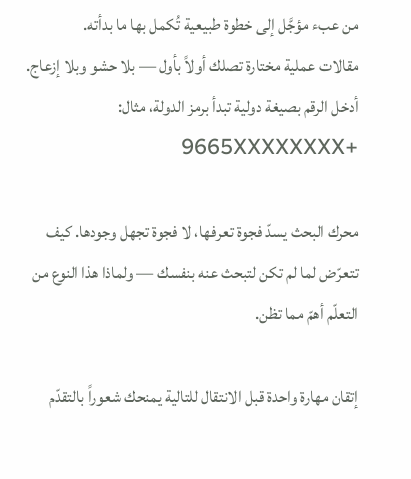من عبء مؤجَّل إلى خطوة طبيعية تُكمل بها ما بدأته.
مقالات عملية مختارة تصلك أولاً بأول — بلا حشو وبلا إزعاج.
أدخل الرقم بصيغة دولية تبدأ برمز الدولة، مثال: +9665XXXXXXXX

محرك البحث يسدّ فجوة تعرفها، لا فجوة تجهل وجودها. كيف تتعرّض لما لم تكن لتبحث عنه بنفسك — ولماذا هذا النوع من التعلّم أهمّ مما تظن.

إتقان مهارة واحدة قبل الانتقال للتالية يمنحك شعوراً بالتقدّم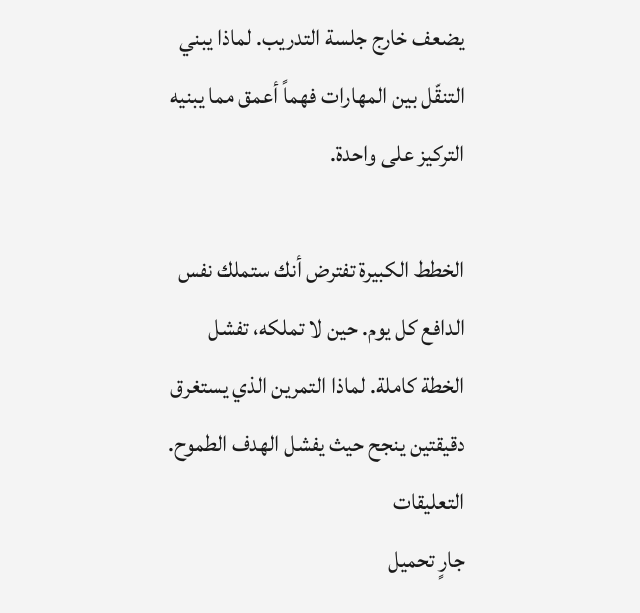يضعف خارج جلسة التدريب. لماذا يبني التنقّل بين المهارات فهماً أعمق مما يبنيه التركيز على واحدة.

الخطط الكبيرة تفترض أنك ستملك نفس الدافع كل يوم. حين لا تملكه، تفشل الخطة كاملة. لماذا التمرين الذي يستغرق دقيقتين ينجح حيث يفشل الهدف الطموح.
التعليقات
جارٍ تحميل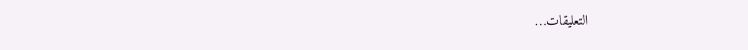التعليقات…